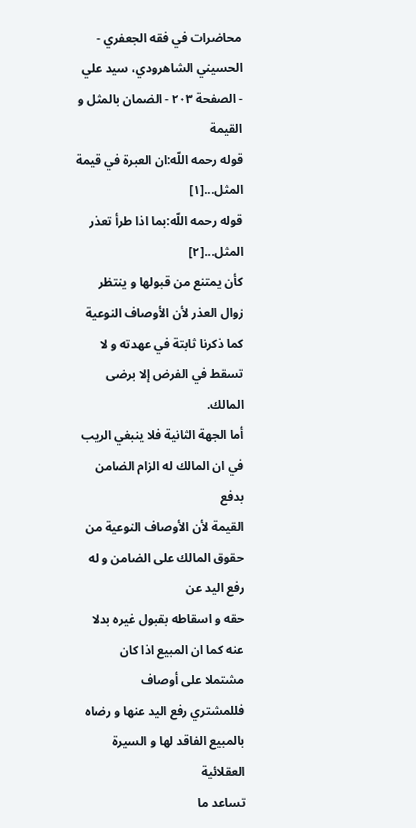محاضرات في فقه الجعفري - الحسيني الشاهرودي، سيد علي - الصفحة ٢٠٣ - الضمان بالمثل و القيمة
قوله رحمه اللّه:ان العبرة في قيمة المثل...[١]
قوله رحمه اللّه:بما اذا طرأ تعذر المثل...[٢]
كأن يمتنع من قبولها و ينتظر زوال العذر لأن الأوصاف النوعية كما ذكرنا ثابتة في عهدته و لا تسقط في الفرض إلا برضى المالك.
أما الجهة الثانية فلا ينبغي الريب في ان المالك له الزام الضامن بدفع
القيمة لأن الأوصاف النوعية من حقوق المالك على الضامن و له رفع اليد عن
حقه و اسقاطه بقبول غيره بدلا عنه كما ان المبيع اذا كان مشتملا على أوصاف
فللمشتري رفع اليد عنها و رضاه بالمبيع الفاقد لها و السيرة العقلائية
تساعد ما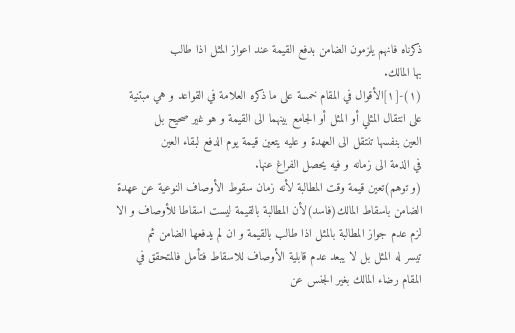ذكرناه فانهم يلزمون الضامن بدفع القيمة عند اعواز المثل اذا طالب
بها المالك.
(١)-[١]الأقوال في المقام خمسة على ما ذكره العلامة في القواعد و هي مبتنية
على انتقال المثلي أو المثل أو الجامع بينهما الى القيمة و هو غير صحيح بل
العين بنفسها تنتقل الى العهدة و عليه يتعين قيمة يوم الدفع لبقاء العين
في الذمة الى زمانه و فيه يحصل الفراغ عنها.
(و توهم)تعين قيمة وقت المطالبة لأنه زمان سقوط الأوصاف النوعية عن عهدة
الضامن باسقاط المالك(فاسد)لأن المطالبة بالقيمة ليست اسقاطا للأوصاف و الا
لزم عدم جواز المطالبة بالمثل اذا طالب بالقيمة و ان لم يدفعها الضامن ثم
تيسر له المثل بل لا يبعد عدم قابلية الأوصاف للاسقاط فتأمل فالمتحقق في
المقام رضاء المالك بغير الجنس عن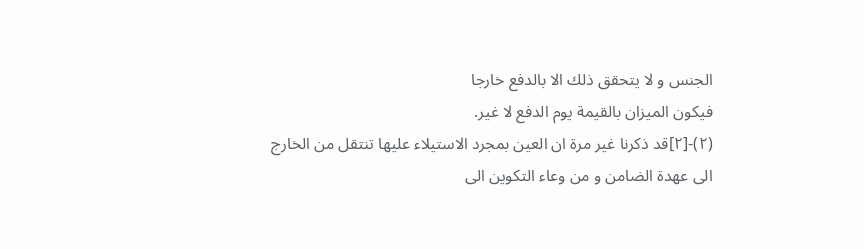الجنس و لا يتحقق ذلك الا بالدفع خارجا
فيكون الميزان بالقيمة يوم الدفع لا غير.
(٢)-[٢]قد ذكرنا غير مرة ان العين بمجرد الاستيلاء عليها تنتقل من الخارج
الى عهدة الضامن و من وعاء التكوين الى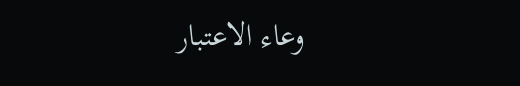وعاء الاعتبار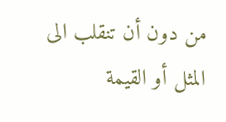من دون أن تنقلب الى
المثل أو القيمة